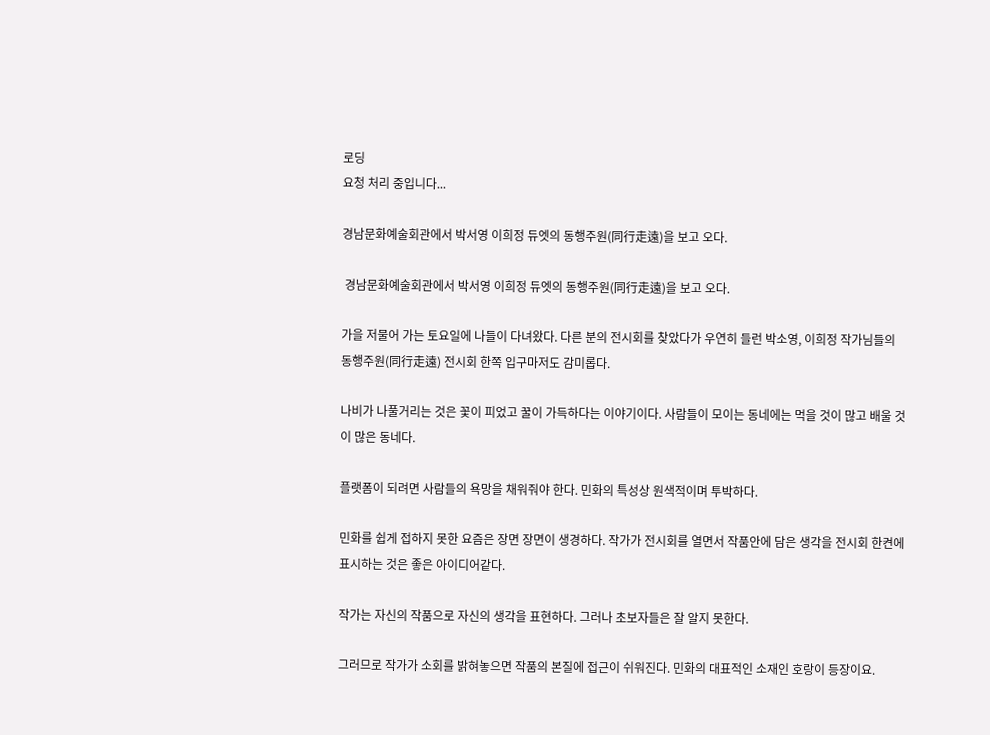로딩
요청 처리 중입니다...

경남문화예술회관에서 박서영 이희정 듀엣의 동행주원(同行走遠)을 보고 오다.

 경남문화예술회관에서 박서영 이희정 듀엣의 동행주원(同行走遠)을 보고 오다.

가을 저물어 가는 토요일에 나들이 다녀왔다. 다른 분의 전시회를 찾았다가 우연히 들런 박소영, 이희정 작가님들의 동행주원(同行走遠) 전시회 한쪽 입구마저도 감미롭다.

나비가 나풀거리는 것은 꽃이 피었고 꿀이 가득하다는 이야기이다. 사람들이 모이는 동네에는 먹을 것이 많고 배울 것이 많은 동네다.

플랫폼이 되려면 사람들의 욕망을 채워줘야 한다. 민화의 특성상 원색적이며 투박하다.

민화를 쉽게 접하지 못한 요즘은 장면 장면이 생경하다. 작가가 전시회를 열면서 작품안에 담은 생각을 전시회 한켠에 표시하는 것은 좋은 아이디어같다.

작가는 자신의 작품으로 자신의 생각을 표현하다. 그러나 초보자들은 잘 알지 못한다.

그러므로 작가가 소회를 밝혀놓으면 작품의 본질에 접근이 쉬워진다. 민화의 대표적인 소재인 호랑이 등장이요.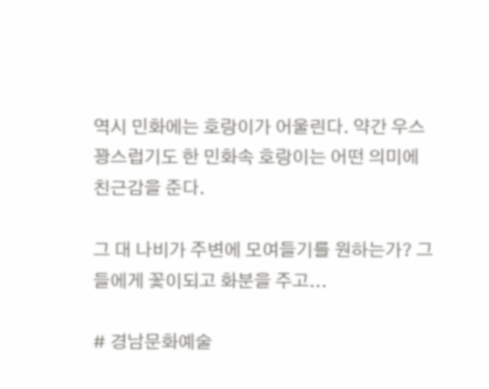역시 민화에는 호랑이가 어울린다. 약간 우스꽝스럽기도 한 민화속 호랑이는 어떤 의미에 친근감을 준다.

그 대 나비가 주변에 모여들기를 원하는가? 그들에게 꽃이되고 화분을 주고...

# 경남문화예술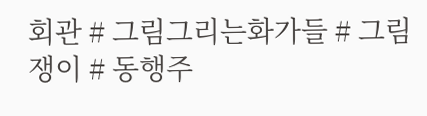회관 # 그림그리는화가들 # 그림쟁이 # 동행주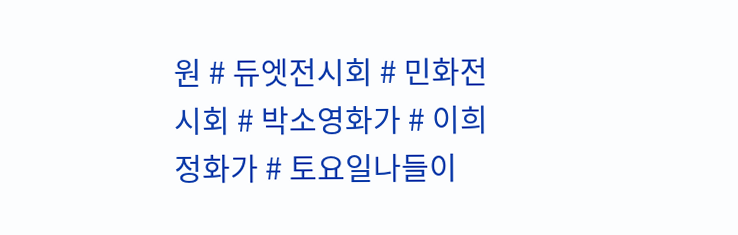원 # 듀엣전시회 # 민화전시회 # 박소영화가 # 이희정화가 # 토요일나들이